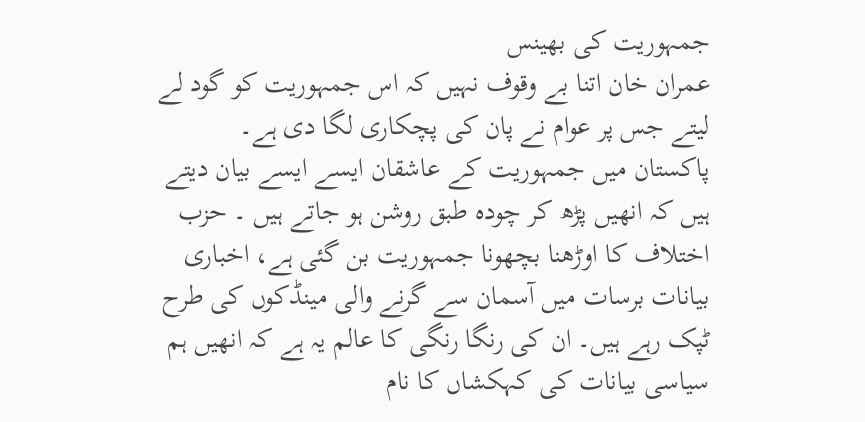جمہوریت کی بھینس
عمران خان اتنا بے وقوف نہیں کہ اس جمہوریت کو گود لے لیتے جس پر عوام نے پان کی پچکاری لگا دی ہے۔
پاکستان میں جمہوریت کے عاشقان ایسے ایسے بیان دیتے ہیں کہ انھیں پڑھ کر چودہ طبق روشن ہو جاتے ہیں ۔ حزب اختلاف کا اوڑھنا بچھونا جمہوریت بن گئی ہے، اخباری بیانات برسات میں آسمان سے گرنے والی مینڈکوں کی طرح ٹپک رہے ہیں۔ ان کی رنگا رنگی کا عالم یہ ہے کہ انھیں ہم سیاسی بیانات کی کہکشاں کا نام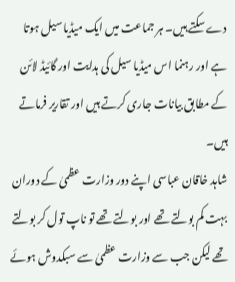دے سکتے ہیں۔ ہر جماعت میں ایک میڈیا سیل ہوتا ہے اور رہنما اس میڈیا سیل کی ہدایت اور گائیڈ لائن کے مطابق بیانات جاری کرتے ہیں اور تقاریر فرماتے ہیں۔
شاہد خاقان عباسی اپنے دور وزارت عظمیٰ کے دوران بہت کم بولتے تھے اور بولتے تھے تو ناپ تول کر بولتے تھے لیکن جب سے وزارت عظمیٰ سے سبکدوش ہوئے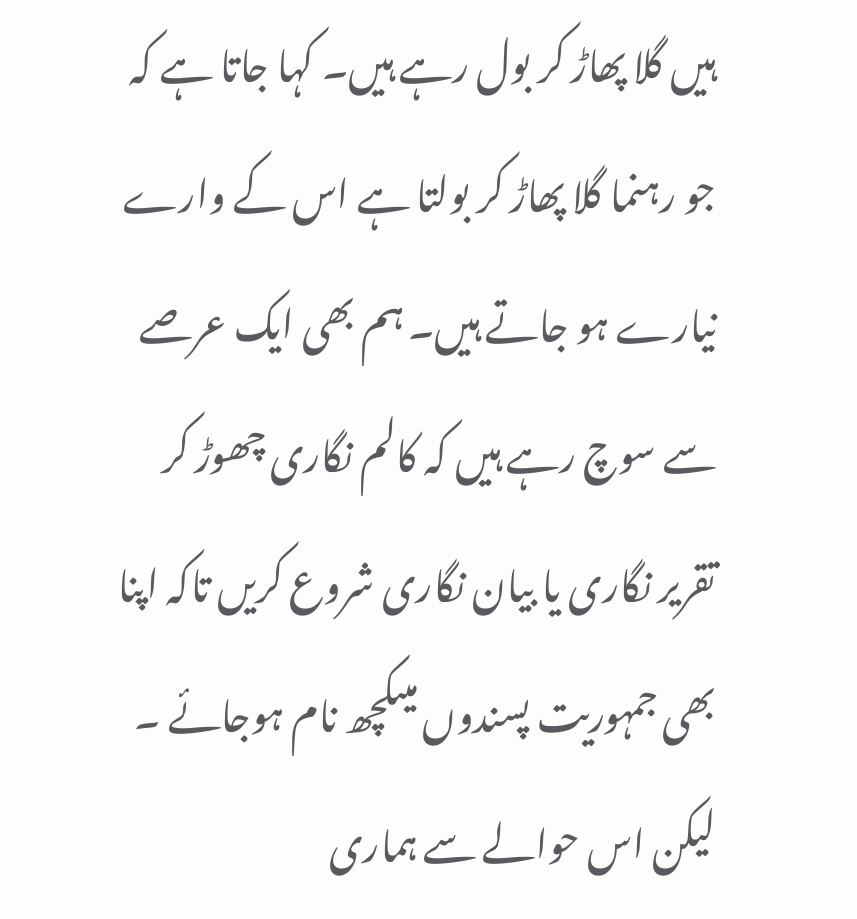ہیں گلا پھاڑ کر بول رہے ہیں۔ کہا جاتا ہے کہ جو رہنما گلا پھاڑ کر بولتا ہے اس کے وارے نیارے ہو جاتے ہیں۔ ہم بھی ایک عرصے سے سوچ رہے ہیں کہ کالم نگاری چھوڑ کر تقریر نگاری یا بیان نگاری شروع کریں تاکہ اپنا بھی جمہوریت پسندوں میںکچھ نام ہوجائے ۔ لیکن اس حوالے سے ہماری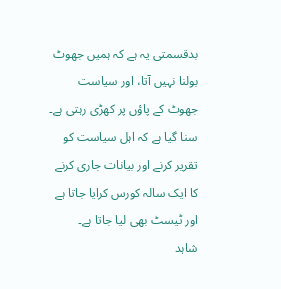بدقسمتی یہ ہے کہ ہمیں جھوٹ بولنا نہیں آتا، اور سیاست جھوٹ کے پاؤں پر کھڑی رہتی ہے۔ سنا گیا ہے کہ اہل سیاست کو تقریر کرنے اور بیانات جاری کرنے کا ایک سالہ کورس کرایا جاتا ہے اور ٹیسٹ بھی لیا جاتا ہے۔
شاہد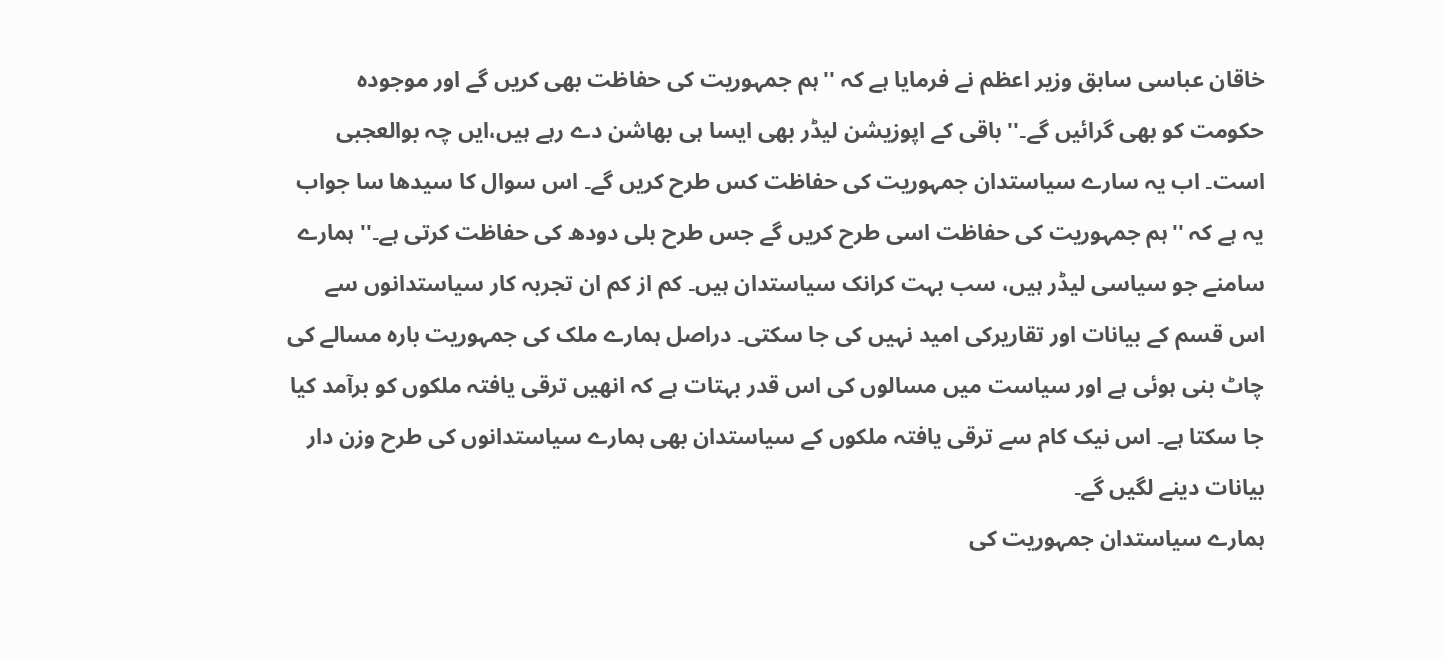خاقان عباسی سابق وزیر اعظم نے فرمایا ہے کہ ''ہم جمہوریت کی حفاظت بھی کریں گے اور موجودہ حکومت کو بھی گرائیں گے۔'' باقی کے اپوزیشن لیڈر بھی ایسا ہی بھاشن دے رہے ہیں،ایں چہ بوالعجبی است۔ اب یہ سارے سیاستدان جمہوریت کی حفاظت کس طرح کریں گے۔ اس سوال کا سیدھا سا جواب یہ ہے کہ ''ہم جمہوریت کی حفاظت اسی طرح کریں گے جس طرح بلی دودھ کی حفاظت کرتی ہے۔'' ہمارے سامنے جو سیاسی لیڈر ہیں، سب بہت کرانک سیاستدان ہیں۔ کم از کم ان تجربہ کار سیاستدانوں سے اس قسم کے بیانات اور تقاریرکی امید نہیں کی جا سکتی۔ دراصل ہمارے ملک کی جمہوریت بارہ مسالے کی چاٹ بنی ہوئی ہے اور سیاست میں مسالوں کی اس قدر بہتات ہے کہ انھیں ترقی یافتہ ملکوں کو برآمد کیا جا سکتا ہے۔ اس نیک کام سے ترقی یافتہ ملکوں کے سیاستدان بھی ہمارے سیاستدانوں کی طرح وزن دار بیانات دینے لگیں گے۔
ہمارے سیاستدان جمہوریت کی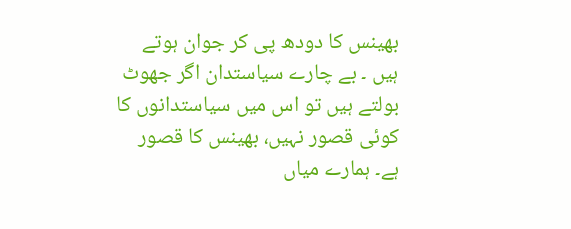بھینس کا دودھ پی کر جوان ہوتے ہیں ۔ بے چارے سیاستدان اگر جھوٹ بولتے ہیں تو اس میں سیاستدانوں کا کوئی قصور نہیں، بھینس کا قصور ہے۔ ہمارے میاں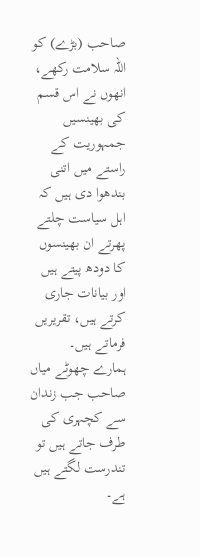صاحب (بڑے) کو اللہ سلامت رکھے، انھوں نے اس قسم کی بھینسیں جمہوریت کے راستے میں اتنی بندھوا دی ہیں کہ اہل سیاست چلتے پھرتے ان بھینسوں کا دودھ پیتے ہیں اور بیانات جاری کرتے ہیں، تقریریں فرماتے ہیں۔
ہمارے چھوٹے میاں صاحب جب زندان سے کچہری کی طرف جاتے ہیں تو تندرست لگتے ہیں ہے۔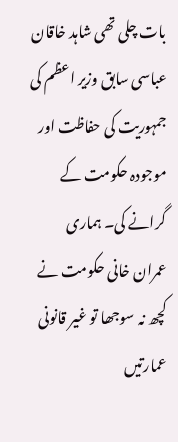بات چلی تھی شاہد خاقان عباسی سابق وزیر اعظم کی جمہوریت کی حفاظت اور موجودہ حکومت کے گرانے کی۔ ہماری عمران خانی حکومت نے کچھ نہ سوجھا تو غیر قانونی عمارتیں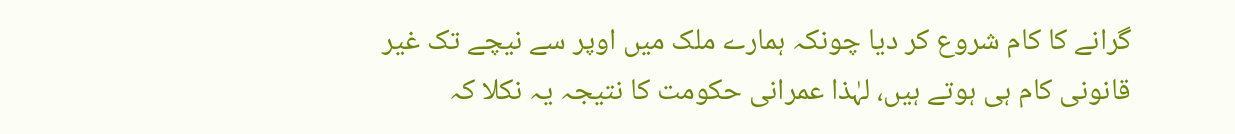گرانے کا کام شروع کر دیا چونکہ ہمارے ملک میں اوپر سے نیچے تک غیر قانونی کام ہی ہوتے ہیں، لہٰذا عمرانی حکومت کا نتیجہ یہ نکلا کہ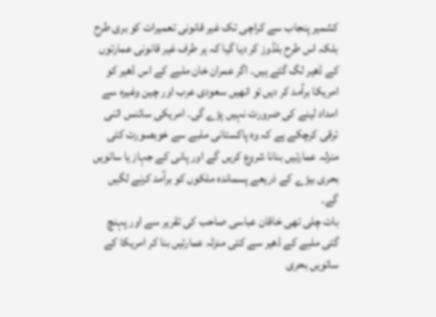کشمیر پنجاب سے کراچی تک غیر قانونی تعمیرات کو بری طرح بلکہ اس طرح بلڈوز کر دیا گیا کہ ہر طرف غیر قانونی عمارتوں کے ڈھیر لگ گئے ہیں۔ اگر عمران خان ملبے کے اس ڈھیر کو امریکا برآمد کر دیں تو انھیں سعودی عرب اور چین وغیرہ سے امداد لینے کی ضرورت نہیں پڑے گی۔ امریکی سائنس اتنی ترقی کرچکے ہے کہ وہ پاکستانی ملبے سے خوبصورت کئی منزلہ عمارتیں بنانا شروع کریں گے اور پانی کے جہاز یا ساتویں بحری بیڑے کے ذریعے پسماندہ ملکوں کو برآمد کرنے لگیں گے۔
بات چلی تھی خاقان عباسی صاحب کی تقریر سے اور پہنچ گئی ملبے کے ڈھیر سے کئی منزلہ عمارتیں بنا کر امریکا کے ساتویں بحری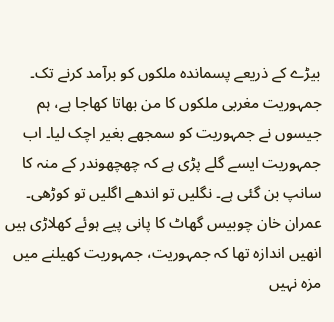بیڑے کے ذریعے پسماندہ ملکوں کو برآمد کرنے تک۔ جمہوریت مغربی ملکوں کا من بھاتا کھاجا ہے، ہم جیسوں نے جمہوریت کو سمجھے بغیر اچک لیا۔ اب جمہوریت ایسے گلے پڑی ہے کہ چھچھوندر کے منہ کا سانپ بن گئی ہے۔ نگلیں تو اندھے اگلیں تو کوڑھی۔ عمران خان چوبیس گھاٹ کا پانی پیے ہوئے کھلاڑی ہیں انھیں اندازہ تھا کہ جمہوریت، جمہوریت کھیلنے میں مزہ نہیں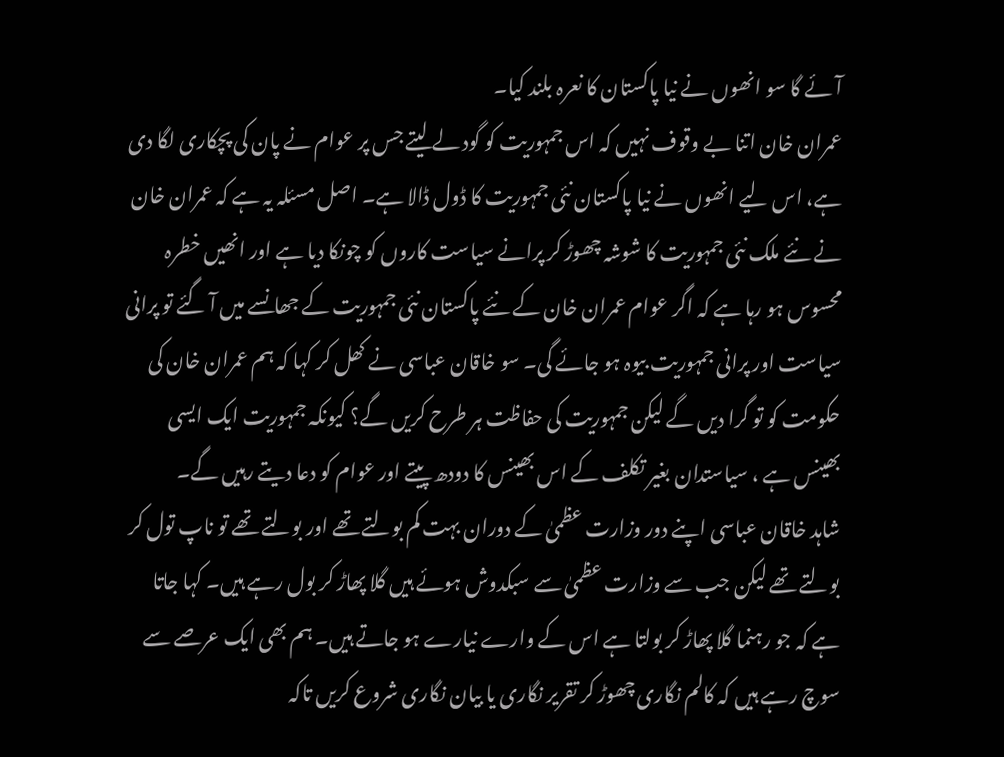آئے گا سو انھوں نے نیا پاکستان کا نعرہ بلند کیا۔
عمران خان اتنا بے وقوف نہیں کہ اس جمہوریت کو گود لے لیتے جس پر عوام نے پان کی پچکاری لگا دی ہے، اس لیے انھوں نے نیا پاکستان نئی جمہوریت کا ڈول ڈالا ہے۔ اصل مسئلہ یہ ہے کہ عمران خان نے نئے ملک نئی جمہوریت کا شوشہ چھوڑ کر پرانے سیاست کاروں کو چونکا دیا ہے اور انھیں خطرہ محسوس ہو رہا ہے کہ اگر عوام عمران خان کے نئے پاکستان نئی جمہوریت کے جھانسے میں آ گئے تو پرانی سیاست اور پرانی جمہوریت بیوہ ہو جائے گی۔ سو خاقان عباسی نے کھل کر کہا کہ ہم عمران خان کی حکومت کو تو گرا دیں گے لیکن جمہوریت کی حفاظت ہر طرح کریں گے؟ کیونکہ جمہوریت ایک ایسی بھینس ہے ، سیاستدان بغیر تکلف کے اس بھینس کا دودھ پیتے اور عوام کو دعا دیتے رہیں گے۔
شاہد خاقان عباسی اپنے دور وزارت عظمیٰ کے دوران بہت کم بولتے تھے اور بولتے تھے تو ناپ تول کر بولتے تھے لیکن جب سے وزارت عظمیٰ سے سبکدوش ہوئے ہیں گلا پھاڑ کر بول رہے ہیں۔ کہا جاتا ہے کہ جو رہنما گلا پھاڑ کر بولتا ہے اس کے وارے نیارے ہو جاتے ہیں۔ ہم بھی ایک عرصے سے سوچ رہے ہیں کہ کالم نگاری چھوڑ کر تقریر نگاری یا بیان نگاری شروع کریں تاکہ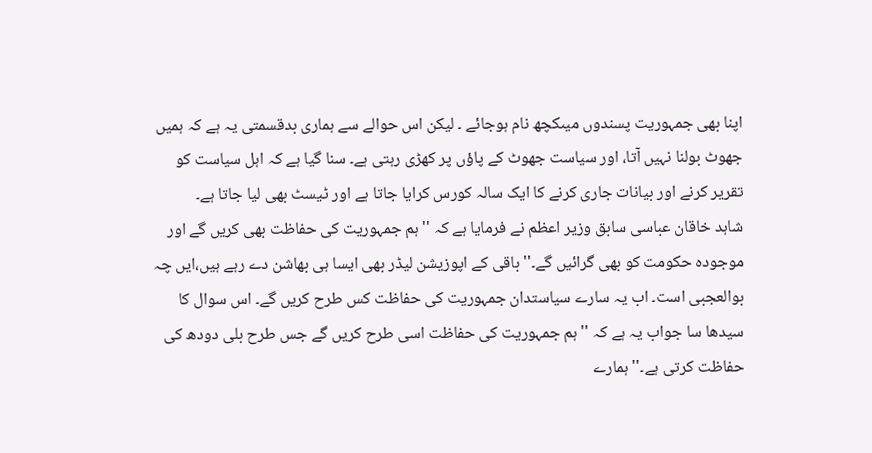اپنا بھی جمہوریت پسندوں میںکچھ نام ہوجائے ۔ لیکن اس حوالے سے ہماری بدقسمتی یہ ہے کہ ہمیں جھوٹ بولنا نہیں آتا، اور سیاست جھوٹ کے پاؤں پر کھڑی رہتی ہے۔ سنا گیا ہے کہ اہل سیاست کو تقریر کرنے اور بیانات جاری کرنے کا ایک سالہ کورس کرایا جاتا ہے اور ٹیسٹ بھی لیا جاتا ہے۔
شاہد خاقان عباسی سابق وزیر اعظم نے فرمایا ہے کہ ''ہم جمہوریت کی حفاظت بھی کریں گے اور موجودہ حکومت کو بھی گرائیں گے۔'' باقی کے اپوزیشن لیڈر بھی ایسا ہی بھاشن دے رہے ہیں،ایں چہ بوالعجبی است۔ اب یہ سارے سیاستدان جمہوریت کی حفاظت کس طرح کریں گے۔ اس سوال کا سیدھا سا جواب یہ ہے کہ ''ہم جمہوریت کی حفاظت اسی طرح کریں گے جس طرح بلی دودھ کی حفاظت کرتی ہے۔'' ہمارے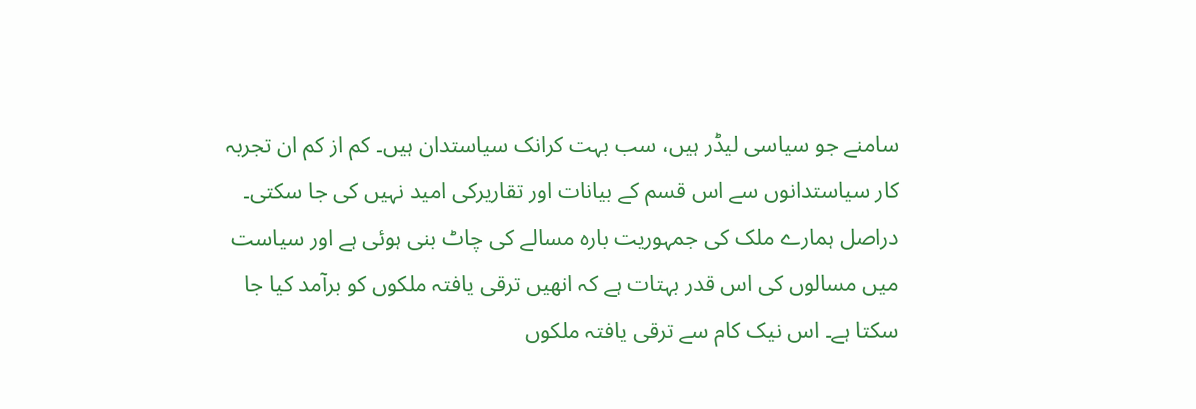سامنے جو سیاسی لیڈر ہیں، سب بہت کرانک سیاستدان ہیں۔ کم از کم ان تجربہ کار سیاستدانوں سے اس قسم کے بیانات اور تقاریرکی امید نہیں کی جا سکتی۔ دراصل ہمارے ملک کی جمہوریت بارہ مسالے کی چاٹ بنی ہوئی ہے اور سیاست میں مسالوں کی اس قدر بہتات ہے کہ انھیں ترقی یافتہ ملکوں کو برآمد کیا جا سکتا ہے۔ اس نیک کام سے ترقی یافتہ ملکوں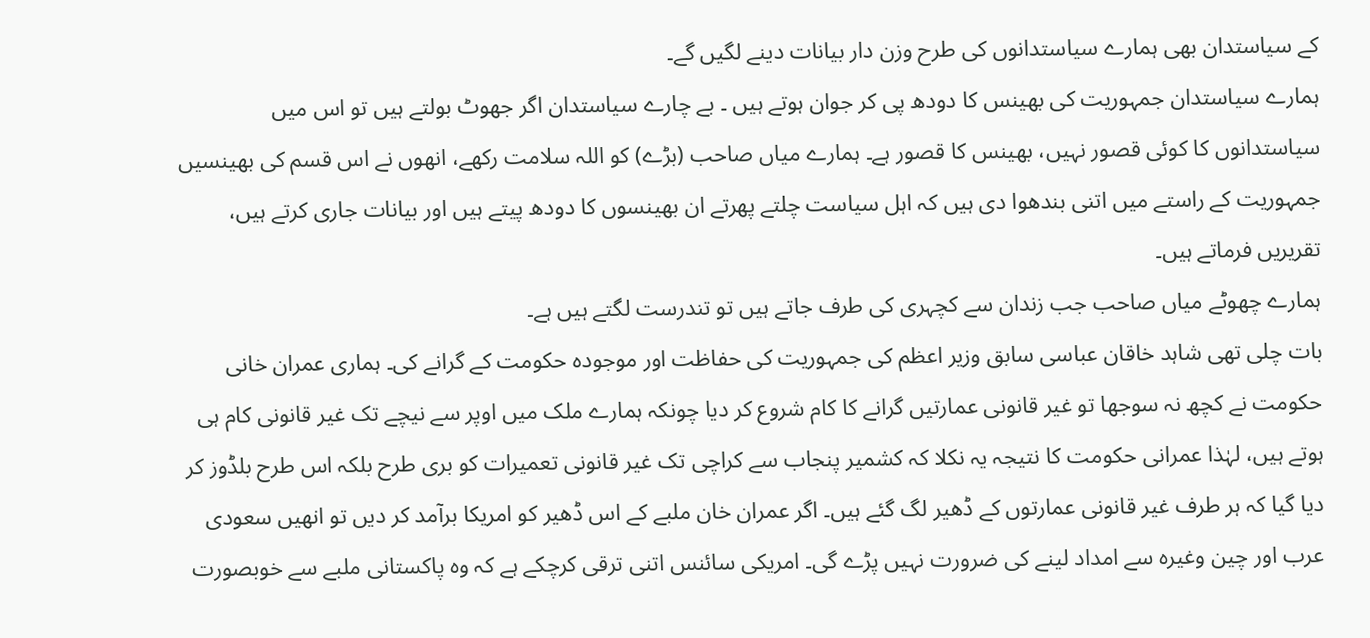کے سیاستدان بھی ہمارے سیاستدانوں کی طرح وزن دار بیانات دینے لگیں گے۔
ہمارے سیاستدان جمہوریت کی بھینس کا دودھ پی کر جوان ہوتے ہیں ۔ بے چارے سیاستدان اگر جھوٹ بولتے ہیں تو اس میں سیاستدانوں کا کوئی قصور نہیں، بھینس کا قصور ہے۔ ہمارے میاں صاحب (بڑے) کو اللہ سلامت رکھے، انھوں نے اس قسم کی بھینسیں جمہوریت کے راستے میں اتنی بندھوا دی ہیں کہ اہل سیاست چلتے پھرتے ان بھینسوں کا دودھ پیتے ہیں اور بیانات جاری کرتے ہیں، تقریریں فرماتے ہیں۔
ہمارے چھوٹے میاں صاحب جب زندان سے کچہری کی طرف جاتے ہیں تو تندرست لگتے ہیں ہے۔
بات چلی تھی شاہد خاقان عباسی سابق وزیر اعظم کی جمہوریت کی حفاظت اور موجودہ حکومت کے گرانے کی۔ ہماری عمران خانی حکومت نے کچھ نہ سوجھا تو غیر قانونی عمارتیں گرانے کا کام شروع کر دیا چونکہ ہمارے ملک میں اوپر سے نیچے تک غیر قانونی کام ہی ہوتے ہیں، لہٰذا عمرانی حکومت کا نتیجہ یہ نکلا کہ کشمیر پنجاب سے کراچی تک غیر قانونی تعمیرات کو بری طرح بلکہ اس طرح بلڈوز کر دیا گیا کہ ہر طرف غیر قانونی عمارتوں کے ڈھیر لگ گئے ہیں۔ اگر عمران خان ملبے کے اس ڈھیر کو امریکا برآمد کر دیں تو انھیں سعودی عرب اور چین وغیرہ سے امداد لینے کی ضرورت نہیں پڑے گی۔ امریکی سائنس اتنی ترقی کرچکے ہے کہ وہ پاکستانی ملبے سے خوبصورت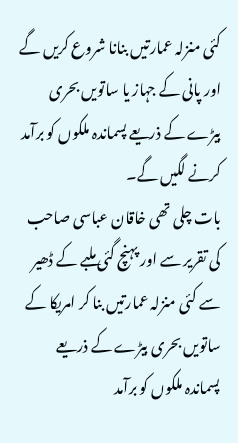کئی منزلہ عمارتیں بنانا شروع کریں گے اور پانی کے جہاز یا ساتویں بحری بیڑے کے ذریعے پسماندہ ملکوں کو برآمد کرنے لگیں گے۔
بات چلی تھی خاقان عباسی صاحب کی تقریر سے اور پہنچ گئی ملبے کے ڈھیر سے کئی منزلہ عمارتیں بنا کر امریکا کے ساتویں بحری بیڑے کے ذریعے پسماندہ ملکوں کو برآمد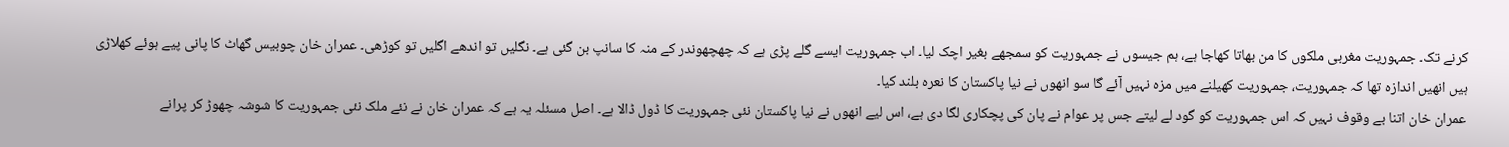کرنے تک۔ جمہوریت مغربی ملکوں کا من بھاتا کھاجا ہے، ہم جیسوں نے جمہوریت کو سمجھے بغیر اچک لیا۔ اب جمہوریت ایسے گلے پڑی ہے کہ چھچھوندر کے منہ کا سانپ بن گئی ہے۔ نگلیں تو اندھے اگلیں تو کوڑھی۔ عمران خان چوبیس گھاٹ کا پانی پیے ہوئے کھلاڑی ہیں انھیں اندازہ تھا کہ جمہوریت، جمہوریت کھیلنے میں مزہ نہیں آئے گا سو انھوں نے نیا پاکستان کا نعرہ بلند کیا۔
عمران خان اتنا بے وقوف نہیں کہ اس جمہوریت کو گود لے لیتے جس پر عوام نے پان کی پچکاری لگا دی ہے، اس لیے انھوں نے نیا پاکستان نئی جمہوریت کا ڈول ڈالا ہے۔ اصل مسئلہ یہ ہے کہ عمران خان نے نئے ملک نئی جمہوریت کا شوشہ چھوڑ کر پرانے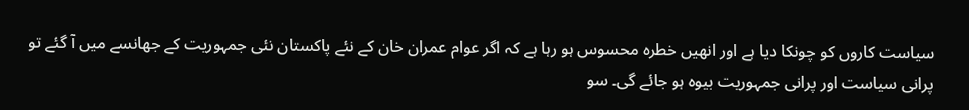سیاست کاروں کو چونکا دیا ہے اور انھیں خطرہ محسوس ہو رہا ہے کہ اگر عوام عمران خان کے نئے پاکستان نئی جمہوریت کے جھانسے میں آ گئے تو پرانی سیاست اور پرانی جمہوریت بیوہ ہو جائے گی۔ سو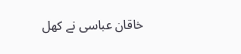خاقان عباسی نے کھل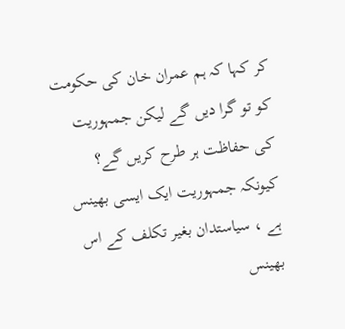کر کہا کہ ہم عمران خان کی حکومت کو تو گرا دیں گے لیکن جمہوریت کی حفاظت ہر طرح کریں گے؟ کیونکہ جمہوریت ایک ایسی بھینس ہے ، سیاستدان بغیر تکلف کے اس بھینس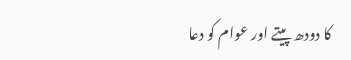کا دودھ پیتے اور عوام کو دعا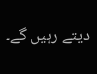دیتے رہیں گے۔